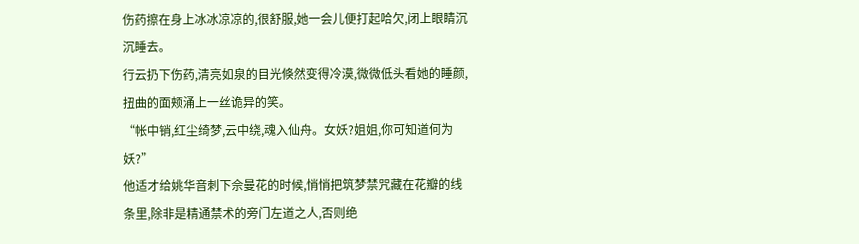伤药擦在身上冰冰凉凉的,很舒服,她一会儿便打起哈欠,闭上眼睛沉沉睡去。
行云扔下伤药,清亮如泉的目光倏然变得冷漠,微微低头看她的睡颜,扭曲的面颊涌上一丝诡异的笑。
“帐中销,红尘绮梦,云中绕,魂入仙舟。女妖?姐姐,你可知道何为妖?”
他适才给姚华音刺下佘曼花的时候,悄悄把筑梦禁咒藏在花瓣的线条里,除非是精通禁术的旁门左道之人,否则绝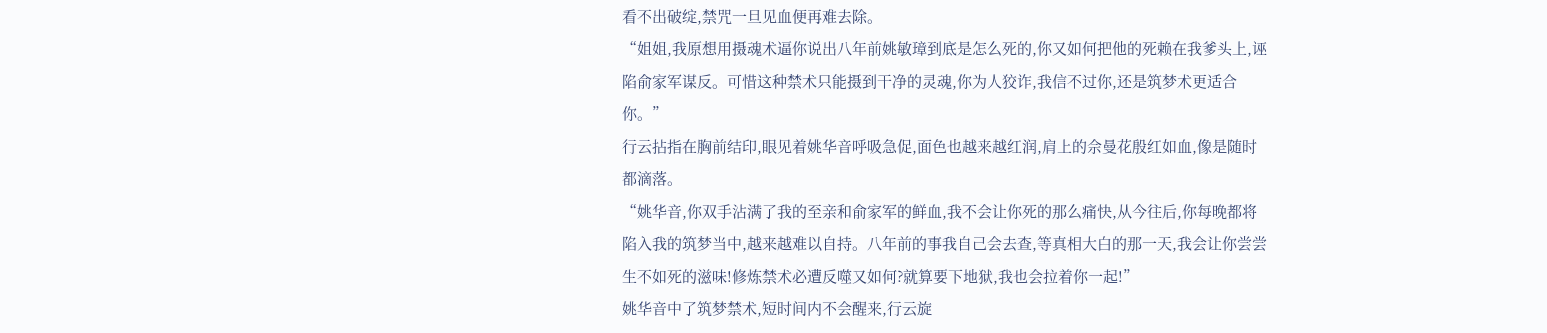看不出破绽,禁咒一旦见血便再难去除。
“姐姐,我原想用摄魂术逼你说出八年前姚敏璋到底是怎么死的,你又如何把他的死赖在我爹头上,诬陷俞家军谋反。可惜这种禁术只能摄到干净的灵魂,你为人狡诈,我信不过你,还是筑梦术更适合你。”
行云拈指在胸前结印,眼见着姚华音呼吸急促,面色也越来越红润,肩上的佘曼花殷红如血,像是随时都滴落。
“姚华音,你双手沾满了我的至亲和俞家军的鲜血,我不会让你死的那么痛快,从今往后,你每晚都将陷入我的筑梦当中,越来越难以自持。八年前的事我自己会去查,等真相大白的那一天,我会让你尝尝生不如死的滋味!修炼禁术必遭反噬又如何?就算要下地狱,我也会拉着你一起!”
姚华音中了筑梦禁术,短时间内不会醒来,行云旋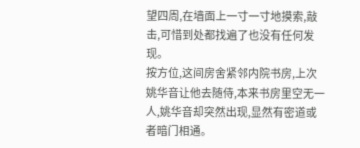望四周,在墙面上一寸一寸地摸索,敲击,可惜到处都找遍了也没有任何发现。
按方位,这间房舍紧邻内院书房,上次姚华音让他去随侍,本来书房里空无一人,姚华音却突然出现,显然有密道或者暗门相通。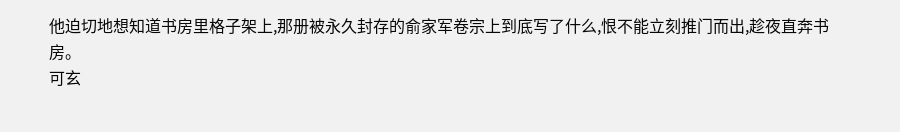他迫切地想知道书房里格子架上,那册被永久封存的俞家军卷宗上到底写了什么,恨不能立刻推门而出,趁夜直奔书房。
可玄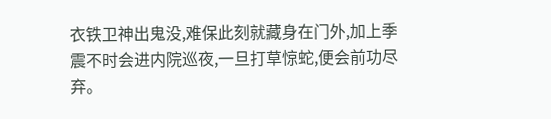衣铁卫神出鬼没,难保此刻就藏身在门外,加上季震不时会进内院巡夜,一旦打草惊蛇,便会前功尽弃。